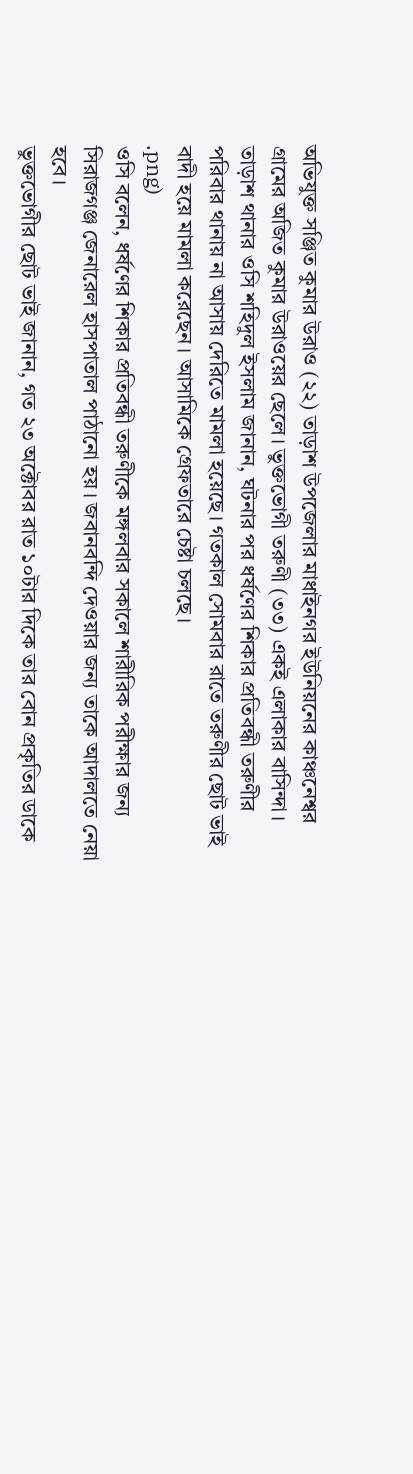অভিযুক্ত সঞ্জিত কুমার উরাও (২২) তাড়াশ উপজেলার মাধাইনগর ইউনিয়নের কাঞ্চনেশ্বর গ্রামের অজিত কুমার উরাওয়ের ছেলে। ভুক্তভোগী তরুণী (৩৩) একই এলাকার বাসিন্দা।
তাড়াশ থানার ওসি শহিদুল ইসলাম জানান, ঘটনার পর ধর্ষণের শিকার প্রতিবন্ধী তরুণীর পরিবার থানায় না আসায় দেরিতে মামলা হয়েছে। গতকাল সোমবার রাতে তরুণীর ছোট ভাই বাদী হয়ে মামলা করেছেন। আসামিকে গ্রেফতারে চেষ্টা চলছে।
.png)
ওসি বলেন, ধর্ষণের শিকার প্রতিবন্ধী তরুণীকে মঙ্গলবার সকালে শারীরিক পরীক্ষার জন্য সিরাজগঞ্জ জেনারেল হাসপাতাল পাঠানো হয়। জবানবন্দি দেওয়ার জন্য তাকে আদালতে নেয়া হবে।
ভুক্তভোগীর ছোট ভাই জানান, গত ২৩ অক্টোবর রাত ১০টার দিকে তার বোন প্রকৃতির ডাকে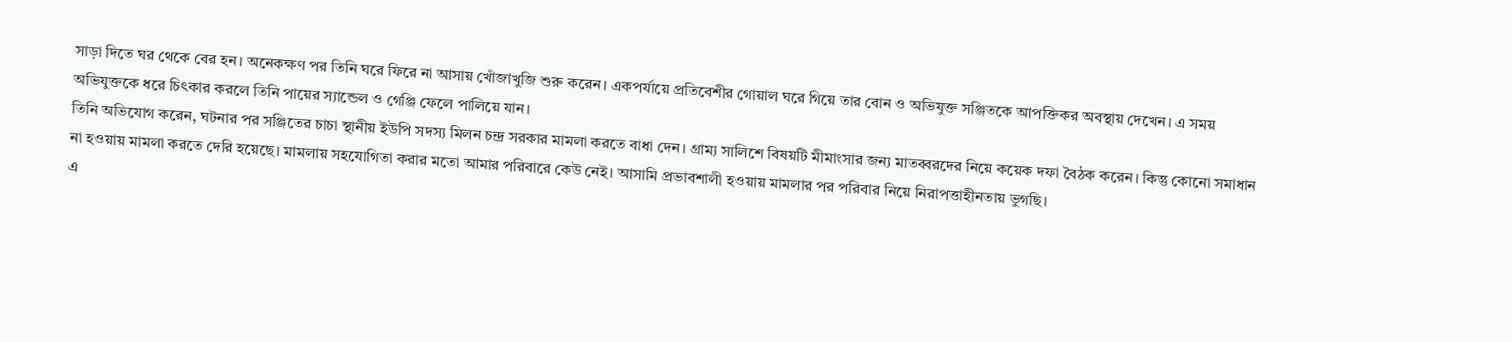সাড়া দিতে ঘর থেকে বের হন। অনেকক্ষণ পর তিনি ঘরে ফিরে না আসায় খোঁজাখুজি শুরু করেন। একপর্যায়ে প্রতিবেশীর গোয়াল ঘরে গিয়ে তার বোন ও অভিযুক্ত সঞ্জিতকে আপক্তিকর অবস্থায় দেখেন। এ সময় অভিযুক্তকে ধরে চিৎকার করলে তিনি পায়ের স্যান্ডেল ও গেঞ্জি ফেলে পালিয়ে যান।
তিনি অভিযোগ করেন, ঘটনার পর সঞ্জিতের চাচা স্থানীয় ইউপি সদস্য মিলন চন্দ্র সরকার মামলা করতে বাধা দেন। গ্রাম্য সালিশে বিষয়টি মীমাংসার জন্য মাতব্বরদের নিয়ে কয়েক দফা বৈঠক করেন। কিন্তু কোনো সমাধান না হওয়ায় মামলা করতে দেরি হয়েছে। মামলায় সহযোগিতা করার মতো আমার পরিবারে কেউ নেই। আসামি প্রভাবশালী হওয়ায় মামলার পর পরিবার নিয়ে নিরাপত্তাহীনতায় ভুগছি।
এ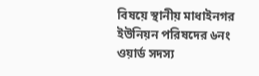বিষয়ে স্থানীয় মাধাইনগর ইউনিয়ন পরিষদের ৬নং ওয়ার্ড সদস্য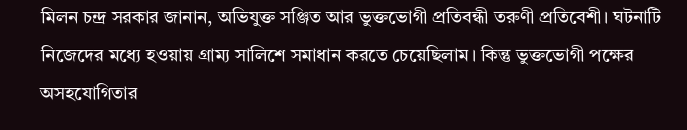মিলন চন্দ্র সরকার জানান, অভিযুক্ত সঞ্জিত আর ভুক্তভোগী প্রতিবন্ধী তরুণী প্রতিবেশী। ঘটনাটি নিজেদের মধ্যে হওয়ায় গ্রাম্য সালিশে সমাধান করতে চেয়েছিলাম। কিন্তু ভুক্তভোগী পক্ষের অসহযোগিতার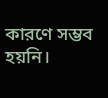কারণে সম্ভব হয়নি।